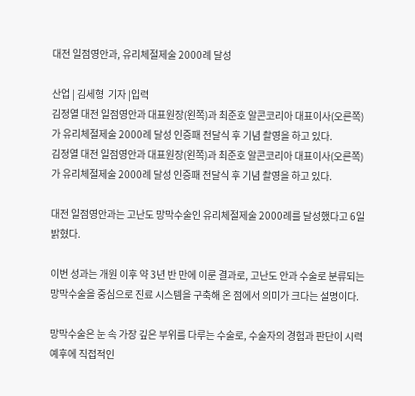대전 일점영안과, 유리체절제술 2000례 달성

산업 | 김세형  기자 |입력
김정열 대전 일점영안과 대표원장(왼쪽)과 최준호 알콘코리아 대표이사(오른쪽)가 유리체절제술 2000례 달성 인증패 전달식 후 기념 촬영을 하고 있다.
김정열 대전 일점영안과 대표원장(왼쪽)과 최준호 알콘코리아 대표이사(오른쪽)가 유리체절제술 2000례 달성 인증패 전달식 후 기념 촬영을 하고 있다.

대전 일점영안과는 고난도 망막수술인 유리체절제술 2000례를 달성했다고 6일 밝혔다.

이번 성과는 개원 이후 약 3년 반 만에 이룬 결과로, 고난도 안과 수술로 분류되는 망막수술을 중심으로 진료 시스템을 구축해 온 점에서 의미가 크다는 설명이다.

망막수술은 눈 속 가장 깊은 부위를 다루는 수술로, 수술자의 경험과 판단이 시력 예후에 직접적인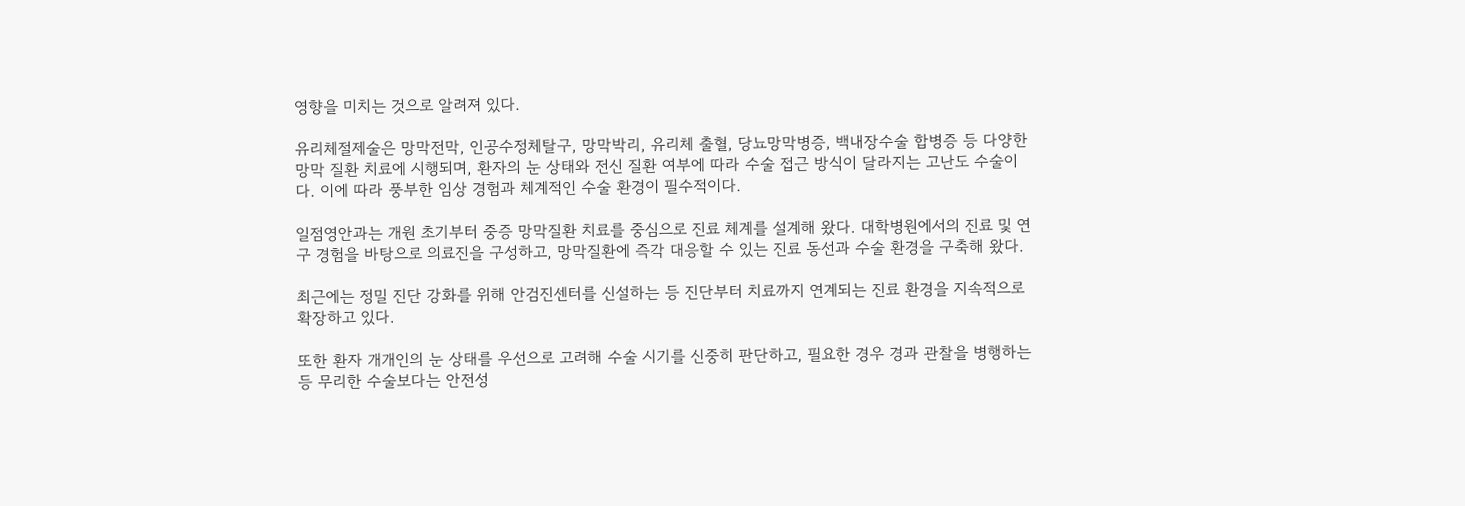영향을 미치는 것으로 알려져 있다.

유리체절제술은 망막전막, 인공수정체탈구, 망막박리, 유리체 출혈, 당뇨망막병증, 백내장수술 합병증 등 다양한 망막 질환 치료에 시행되며, 환자의 눈 상태와 전신 질환 여부에 따라 수술 접근 방식이 달라지는 고난도 수술이다. 이에 따라 풍부한 임상 경험과 체계적인 수술 환경이 필수적이다.

일점영안과는 개원 초기부터 중증 망막질환 치료를 중심으로 진료 체계를 설계해 왔다. 대학병원에서의 진료 및 연구 경험을 바탕으로 의료진을 구성하고, 망막질환에 즉각 대응할 수 있는 진료 동선과 수술 환경을 구축해 왔다.

최근에는 정밀 진단 강화를 위해 안검진센터를 신설하는 등 진단부터 치료까지 연계되는 진료 환경을 지속적으로 확장하고 있다.

또한 환자 개개인의 눈 상태를 우선으로 고려해 수술 시기를 신중히 판단하고, 필요한 경우 경과 관찰을 병행하는 등 무리한 수술보다는 안전성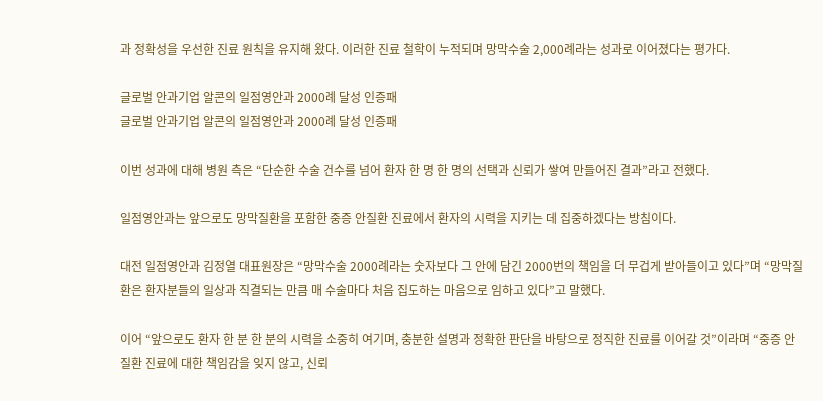과 정확성을 우선한 진료 원칙을 유지해 왔다. 이러한 진료 철학이 누적되며 망막수술 2,000례라는 성과로 이어졌다는 평가다.

글로벌 안과기업 알콘의 일점영안과 2000례 달성 인증패
글로벌 안과기업 알콘의 일점영안과 2000례 달성 인증패

이번 성과에 대해 병원 측은 “단순한 수술 건수를 넘어 환자 한 명 한 명의 선택과 신뢰가 쌓여 만들어진 결과”라고 전했다.

일점영안과는 앞으로도 망막질환을 포함한 중증 안질환 진료에서 환자의 시력을 지키는 데 집중하겠다는 방침이다.

대전 일점영안과 김정열 대표원장은 “망막수술 2000례라는 숫자보다 그 안에 담긴 2000번의 책임을 더 무겁게 받아들이고 있다”며 “망막질환은 환자분들의 일상과 직결되는 만큼 매 수술마다 처음 집도하는 마음으로 임하고 있다”고 말했다.

이어 “앞으로도 환자 한 분 한 분의 시력을 소중히 여기며, 충분한 설명과 정확한 판단을 바탕으로 정직한 진료를 이어갈 것”이라며 “중증 안질환 진료에 대한 책임감을 잊지 않고, 신뢰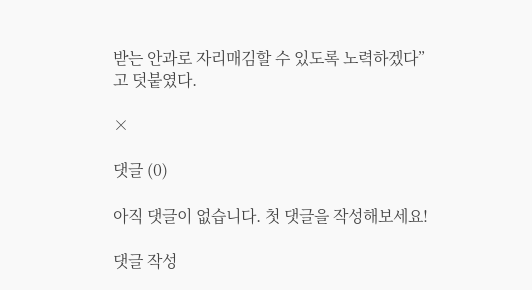받는 안과로 자리매김할 수 있도록 노력하겠다”고 덧붙였다.

×

댓글 (0)

아직 댓글이 없습니다. 첫 댓글을 작성해보세요!

댓글 작성